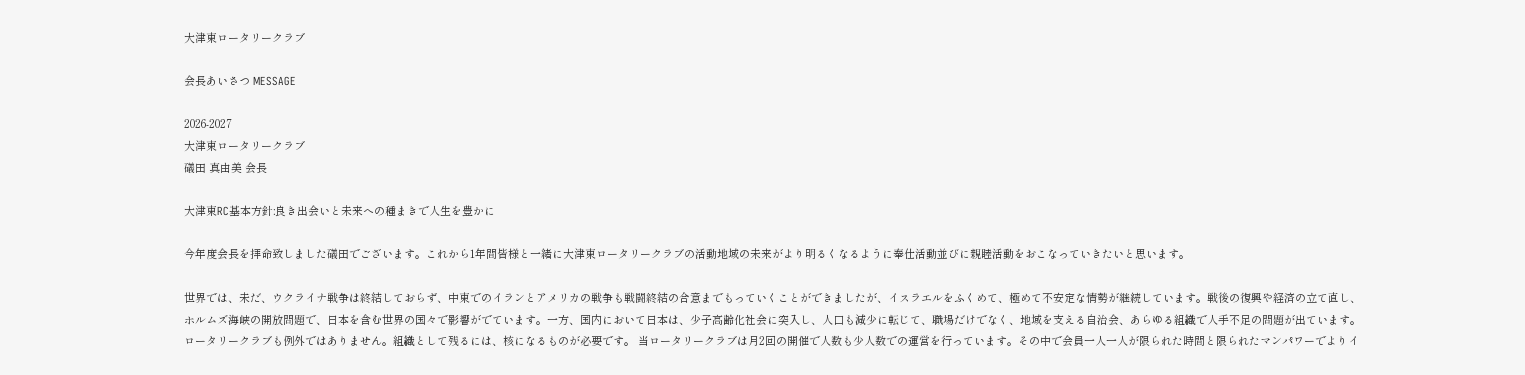大津東ロータリークラブ

会長あいさつ MESSAGE

2026‐2027
大津東ロータリークラブ
礒田 真由美 会長

大津東RC基本方針:良き出会いと未来への種まきで人生を豊かに

今年度会長を拝命致しました礒田でございます。これから1年間皆様と一緒に大津東ロータリークラブの活動地域の未来がより明るくなるように奉仕活動並びに親睦活動をおこなっていきたいと思います。

世界では、未だ、ウクライナ戦争は終結しておらず、中東でのイランとアメリカの戦争も戦闘終結の合意までもっていくことができましたが、イスラエルをふくめて、極めて不安定な情勢が継続しています。戦後の復興や経済の立て直し、ホルムズ海峡の開放問題で、日本を含む世界の国々で影響がでています。一方、国内において日本は、少子高齢化社会に突入し、人口も減少に転じて、職場だけでなく、地域を支える自治会、あらゆる組織で人手不足の問題が出ています。ロータリークラブも例外ではありません。組織として残るには、核になるものが必要です。 当ロータリークラブは月2回の開催で人数も少人数での運営を行っています。その中で会員一人一人が限られた時間と限られたマンパワーでよりイ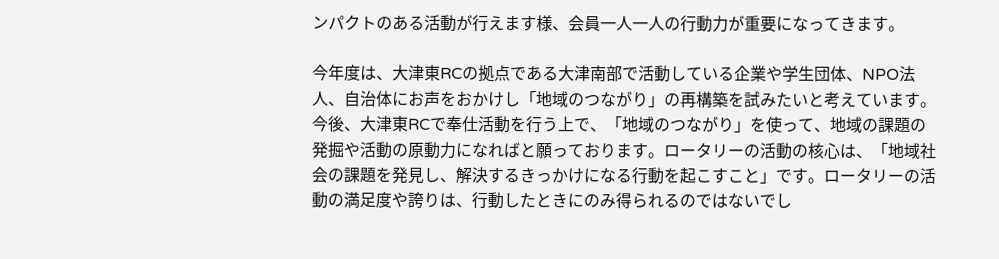ンパクトのある活動が行えます様、会員一人一人の行動力が重要になってきます。

今年度は、大津東RCの拠点である大津南部で活動している企業や学生団体、NPO法人、自治体にお声をおかけし「地域のつながり」の再構築を試みたいと考えています。今後、大津東RCで奉仕活動を行う上で、「地域のつながり」を使って、地域の課題の発掘や活動の原動力になればと願っております。ロータリーの活動の核心は、「地域社会の課題を発見し、解決するきっかけになる行動を起こすこと」です。ロータリーの活動の満足度や誇りは、行動したときにのみ得られるのではないでし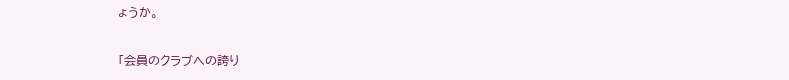ょうか。

「会員のクラブへの誇り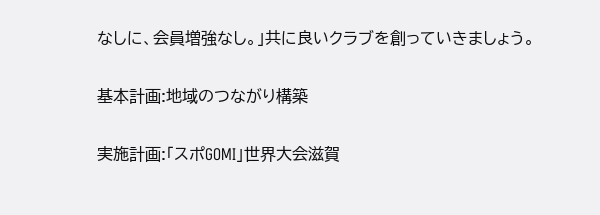なしに、会員増強なし。」共に良いクラブを創っていきましょう。

基本計画:地域のつながり構築

実施計画:「スポGOMI」世界大会滋賀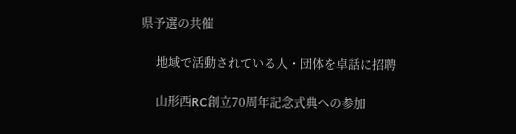県予選の共催

     地域で活動されている人・団体を卓話に招聘

     山形西RC創立70周年記念式典への参加